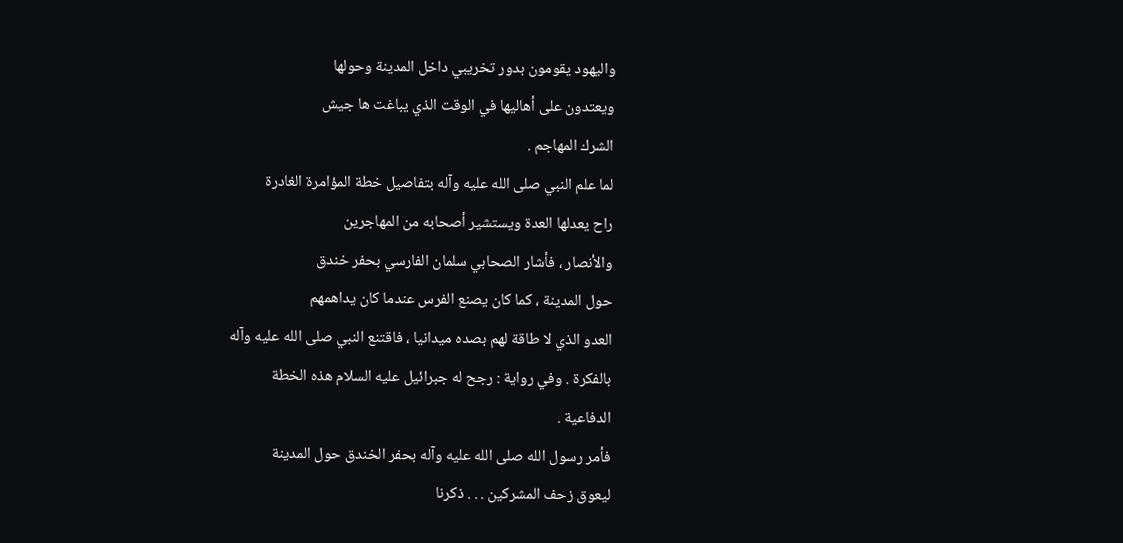واليهود يقومون بدور تخريبي داخل المدينة وحولها
ويعتدون على أهاليها في الوقت الذي يباغت ها جيش
الشرك المهاجم .
لما علم النبي صلى الله عليه وآله بتفاصيل خطة المؤامرة الغادرة
راح يعدلها العدة ويستشير أصحابه من المهاجرين
والأنصار ، فأشار الصحابي سلمان الفارسي بحفر خندق
حول المدينة ، كما كان يصنع الفرس عندما كان يداهمهم
العدو الذي لا طاقة لهم بصده ميدانيا ، فاقتنع النبي صلى الله عليه وآله
بالفكرة . وفي رواية : رجح له جبرائيل عليه السلام هذه الخطة
الدفاعية .
فأمر رسول الله صلى الله عليه وآله بحفر الخندق حول المدينة
ليعوق زحف المشركين . . . ذكرنا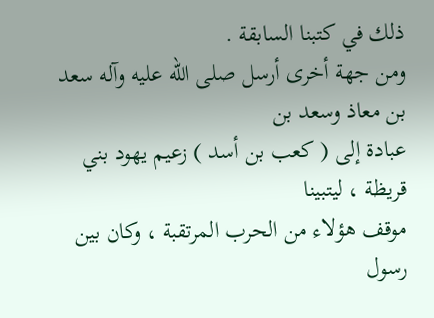ذلك في كتبنا السابقة .
ومن جهة أخرى أرسل صلى الله عليه وآله سعد بن معاذ وسعد بن
عبادة إلى ( كعب بن أسد ) زعيم يهود بني قريظة ، ليتبينا
موقف هؤلاء من الحرب المرتقبة ، وكان بين رسول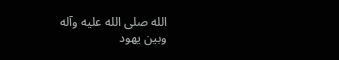الله صلى الله عليه وآله
وبين يهود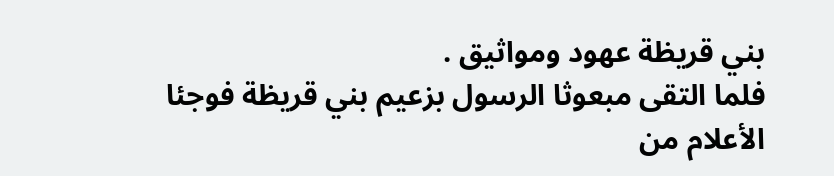بني قريظة عهود ومواثيق .
فلما التقى مبعوثا الرسول بزعيم بني قريظة فوجئا
الأعلام من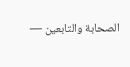الصحابة والتابعين —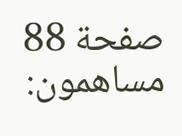صفحة 88
مساهمون: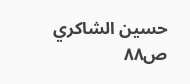حسين الشاكري
ص٨٨